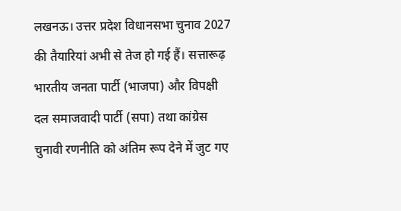लखनऊ। उत्तर प्रदेश विधानसभा चुनाव 2027 की तैयारियां अभी से तेज हो गई हैं। सत्तारूढ़ भारतीय जनता पार्टी (भाजपा) और विपक्षी दल समाजवादी पार्टी (सपा) तथा कांग्रेस चुनावी रणनीति को अंतिम रूप देने में जुट गए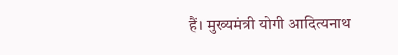हैं। मुख्यमंत्री योगी आदित्यनाथ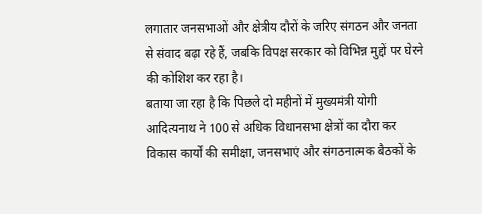लगातार जनसभाओं और क्षेत्रीय दौरों के जरिए संगठन और जनता से संवाद बढ़ा रहे हैं, जबकि विपक्ष सरकार को विभिन्न मुद्दों पर घेरने की कोशिश कर रहा है।
बताया जा रहा है कि पिछले दो महीनों में मुख्यमंत्री योगी आदित्यनाथ ने 100 से अधिक विधानसभा क्षेत्रों का दौरा कर विकास कार्यों की समीक्षा, जनसभाएं और संगठनात्मक बैठकों के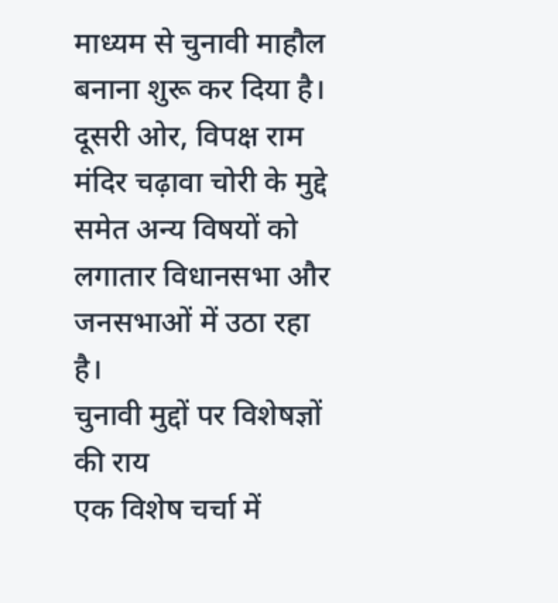माध्यम से चुनावी माहौल बनाना शुरू कर दिया है। दूसरी ओर, विपक्ष राम मंदिर चढ़ावा चोरी के मुद्दे समेत अन्य विषयों को लगातार विधानसभा और जनसभाओं में उठा रहा है।
चुनावी मुद्दों पर विशेषज्ञों की राय
एक विशेष चर्चा में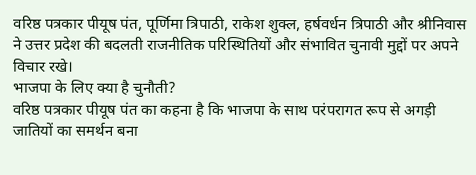वरिष्ठ पत्रकार पीयूष पंत, पूर्णिमा त्रिपाठी, राकेश शुक्ल, हर्षवर्धन त्रिपाठी और श्रीनिवास ने उत्तर प्रदेश की बदलती राजनीतिक परिस्थितियों और संभावित चुनावी मुद्दों पर अपने विचार रखे।
भाजपा के लिए क्या है चुनौती?
वरिष्ठ पत्रकार पीयूष पंत का कहना है कि भाजपा के साथ परंपरागत रूप से अगड़ी जातियों का समर्थन बना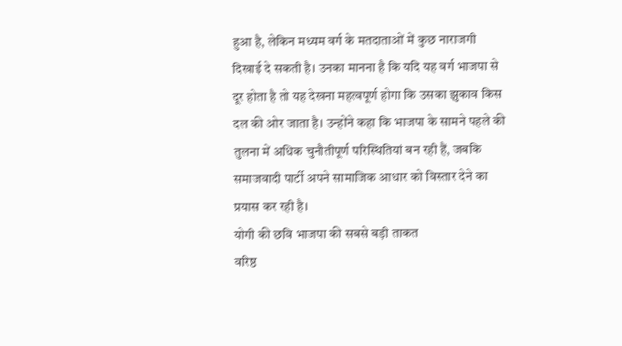हुआ है, लेकिन मध्यम वर्ग के मतदाताओं में कुछ नाराजगी दिखाई दे सकती है। उनका मानना है कि यदि यह वर्ग भाजपा से दूर होता है तो यह देखना महत्वपूर्ण होगा कि उसका झुकाव किस दल की ओर जाता है। उन्होंने कहा कि भाजपा के सामने पहले की तुलना में अधिक चुनौतीपूर्ण परिस्थितियां बन रही हैं, जबकि समाजवादी पार्टी अपने सामाजिक आधार को विस्तार देने का प्रयास कर रही है।
योगी की छवि भाजपा की सबसे बड़ी ताकत
वरिष्ठ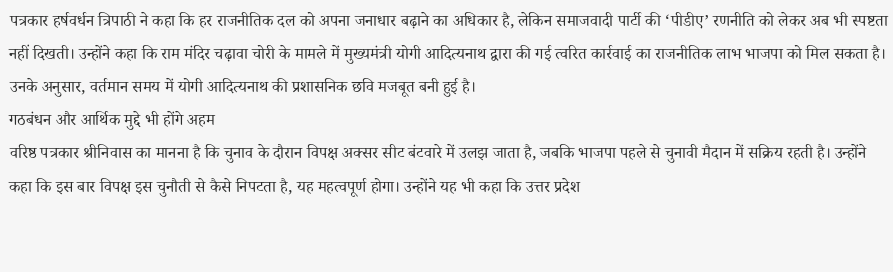पत्रकार हर्षवर्धन त्रिपाठी ने कहा कि हर राजनीतिक दल को अपना जनाधार बढ़ाने का अधिकार है, लेकिन समाजवादी पार्टी की ‘पीडीए’ रणनीति को लेकर अब भी स्पष्टता नहीं दिखती। उन्होंने कहा कि राम मंदिर चढ़ावा चोरी के मामले में मुख्यमंत्री योगी आदित्यनाथ द्वारा की गई त्वरित कार्रवाई का राजनीतिक लाभ भाजपा को मिल सकता है। उनके अनुसार, वर्तमान समय में योगी आदित्यनाथ की प्रशासनिक छवि मजबूत बनी हुई है।
गठबंधन और आर्थिक मुद्दे भी होंगे अहम
वरिष्ठ पत्रकार श्रीनिवास का मानना है कि चुनाव के दौरान विपक्ष अक्सर सीट बंटवारे में उलझ जाता है, जबकि भाजपा पहले से चुनावी मैदान में सक्रिय रहती है। उन्होंने कहा कि इस बार विपक्ष इस चुनौती से कैसे निपटता है, यह महत्वपूर्ण होगा। उन्होंने यह भी कहा कि उत्तर प्रदेश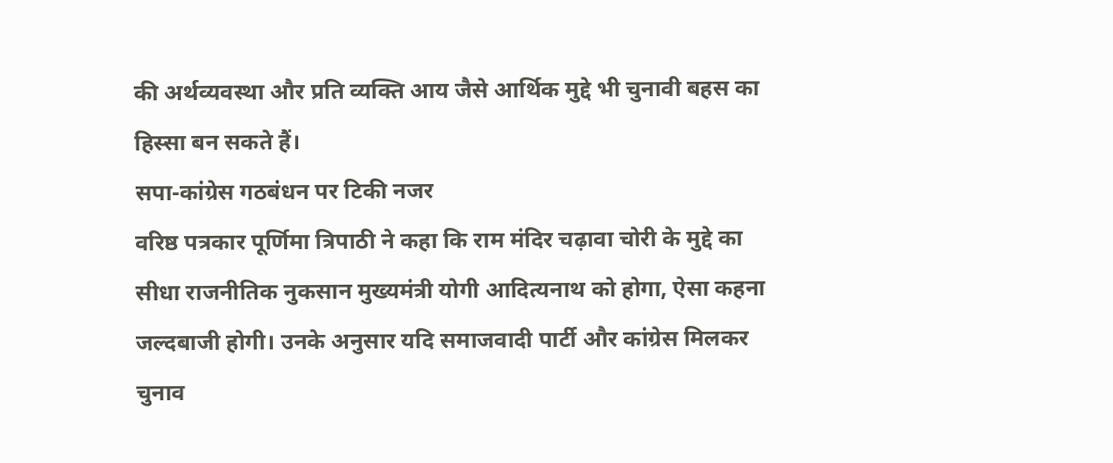की अर्थव्यवस्था और प्रति व्यक्ति आय जैसे आर्थिक मुद्दे भी चुनावी बहस का हिस्सा बन सकते हैं।
सपा-कांग्रेस गठबंधन पर टिकी नजर
वरिष्ठ पत्रकार पूर्णिमा त्रिपाठी ने कहा कि राम मंदिर चढ़ावा चोरी के मुद्दे का सीधा राजनीतिक नुकसान मुख्यमंत्री योगी आदित्यनाथ को होगा, ऐसा कहना जल्दबाजी होगी। उनके अनुसार यदि समाजवादी पार्टी और कांग्रेस मिलकर चुनाव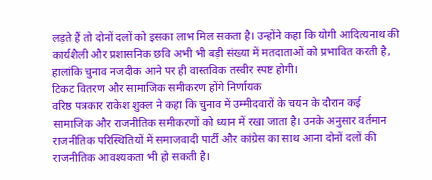लड़ते हैं तो दोनों दलों को इसका लाभ मिल सकता है। उन्होंने कहा कि योगी आदित्यनाथ की कार्यशैली और प्रशासनिक छवि अभी भी बड़ी संख्या में मतदाताओं को प्रभावित करती है, हालांकि चुनाव नजदीक आने पर ही वास्तविक तस्वीर स्पष्ट होगी।
टिकट वितरण और सामाजिक समीकरण होंगे निर्णायक
वरिष्ठ पत्रकार राकेश शुक्ल ने कहा कि चुनाव में उम्मीदवारों के चयन के दौरान कई सामाजिक और राजनीतिक समीकरणों को ध्यान में रखा जाता है। उनके अनुसार वर्तमान राजनीतिक परिस्थितियों में समाजवादी पार्टी और कांग्रेस का साथ आना दोनों दलों की राजनीतिक आवश्यकता भी हो सकती है।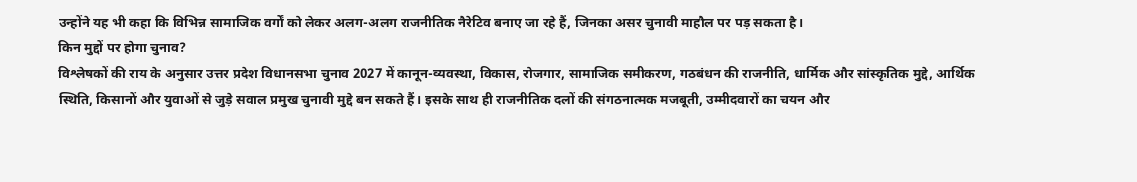उन्होंने यह भी कहा कि विभिन्न सामाजिक वर्गों को लेकर अलग-अलग राजनीतिक नैरेटिव बनाए जा रहे हैं, जिनका असर चुनावी माहौल पर पड़ सकता है।
किन मुद्दों पर होगा चुनाव?
विश्लेषकों की राय के अनुसार उत्तर प्रदेश विधानसभा चुनाव 2027 में कानून-व्यवस्था, विकास, रोजगार, सामाजिक समीकरण, गठबंधन की राजनीति, धार्मिक और सांस्कृतिक मुद्दे, आर्थिक स्थिति, किसानों और युवाओं से जुड़े सवाल प्रमुख चुनावी मुद्दे बन सकते हैं। इसके साथ ही राजनीतिक दलों की संगठनात्मक मजबूती, उम्मीदवारों का चयन और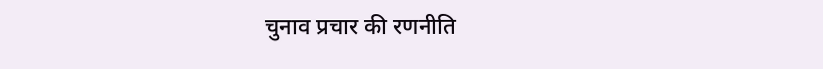चुनाव प्रचार की रणनीति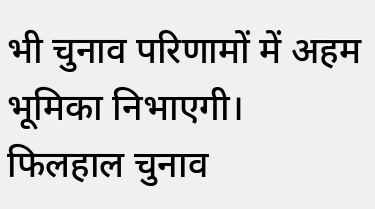भी चुनाव परिणामों में अहम भूमिका निभाएगी।
फिलहाल चुनाव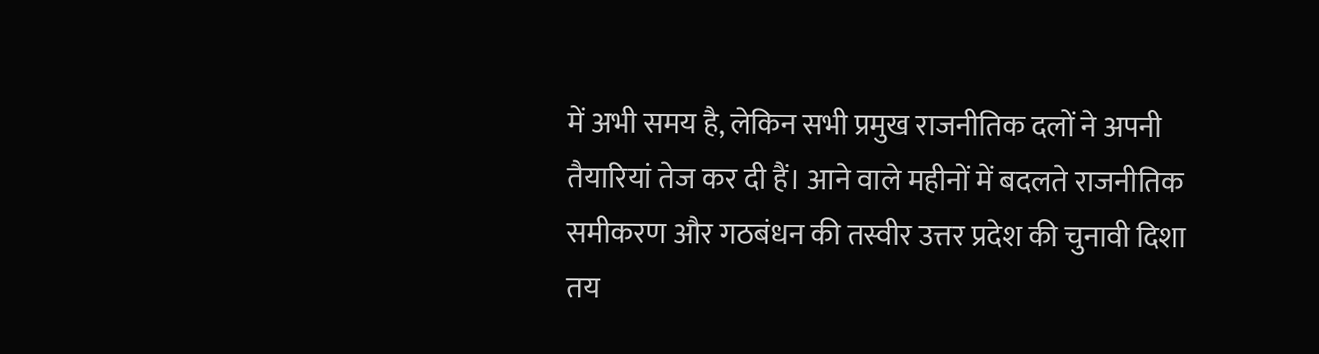में अभी समय है, लेकिन सभी प्रमुख राजनीतिक दलों ने अपनी तैयारियां तेज कर दी हैं। आने वाले महीनों में बदलते राजनीतिक समीकरण और गठबंधन की तस्वीर उत्तर प्रदेश की चुनावी दिशा तय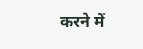करने में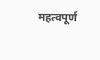महत्वपूर्ण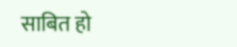साबित हो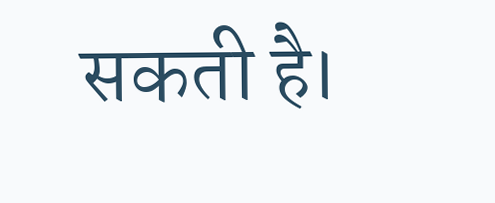सकती है।